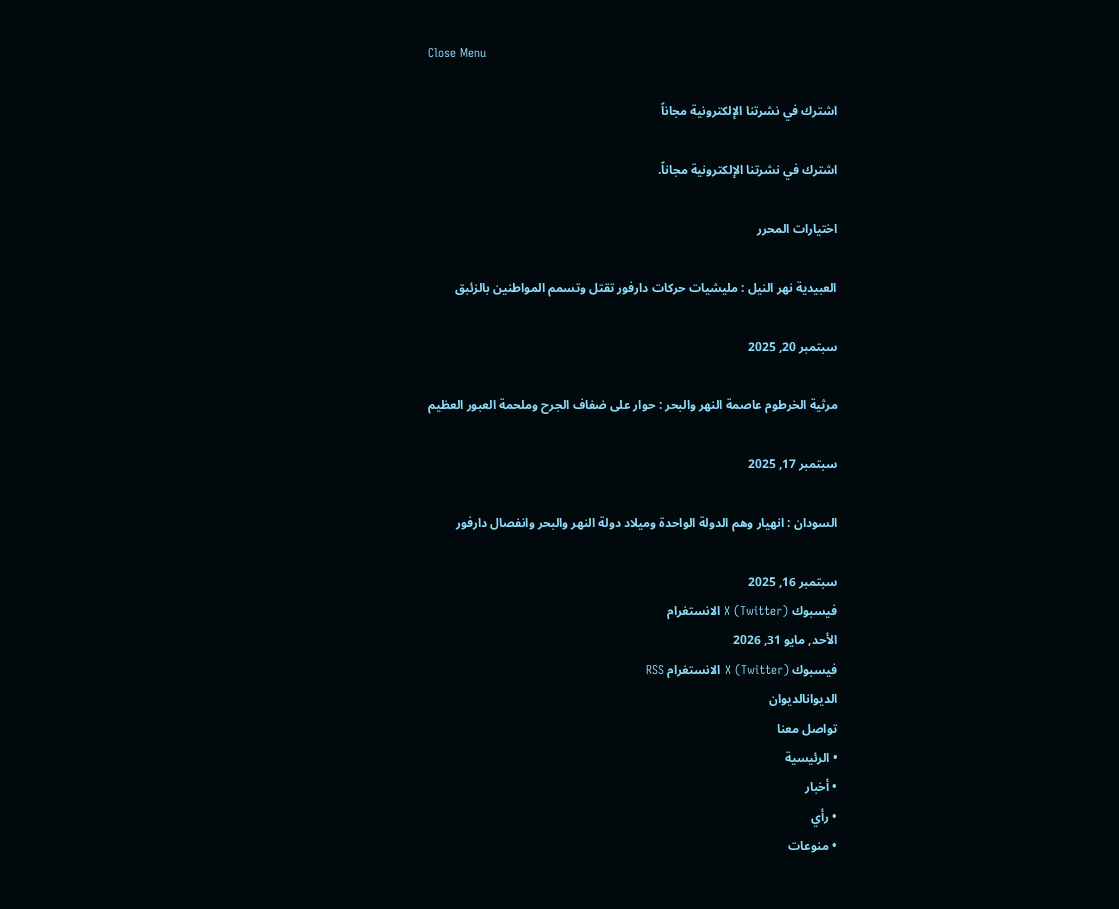Close Menu

    اشترك في نشرتنا الإلكترونية مجاناً

    اشترك في نشرتنا الإلكترونية مجاناً.

    اختيارات المحرر

    العبيدية نهر النيل : مليشيات حركات دارفور تقتل وتسمم المواطنين بالزئبق

    سبتمبر 20, 2025

    مرثية الخرطوم عاصمة النهر والبحر : حوار على ضفاف الجرح وملحمة العبور العظيم

    سبتمبر 17, 2025

    السودان : انهيار وهم الدولة الواحدة وميلاد دولة النهر والبحر وانفصال دارفور

    سبتمبر 16, 2025
    فيسبوك X (Twitter) الانستغرام
    الأحد, مايو 31, 2026
    فيسبوك X (Twitter) الانستغرام RSS
    الديوانالديوان
    تواصل معنا
    • الرئيسية
    • أخبار
    • رأي
    • منوعات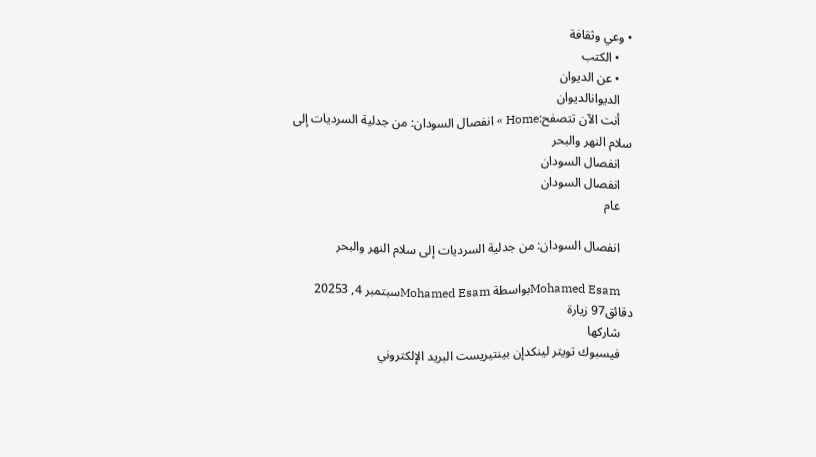• وعي وثقافة
    • الكتب
    • عن الديوان
    الديوانالديوان
    أنت الآن تتصفح:Home » انفصال السودان: من جدلية السرديات إلى سلام النهر والبحر
    انفصال السودان
    انفصال السودان
    عام

    انفصال السودان: من جدلية السرديات إلى سلام النهر والبحر

    Mohamed Esamبواسطة Mohamed Esamسبتمبر 4, 20253 دقائق97 زيارة
    شاركها
    فيسبوك تويتر لينكدإن بينتيريست البريد الإلكتروني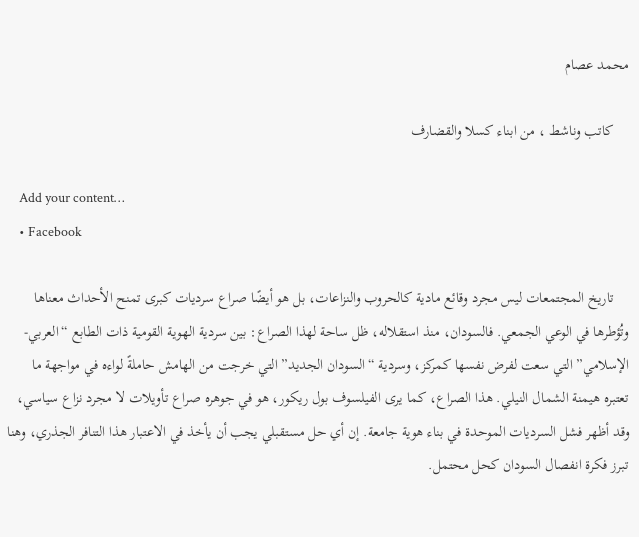محمد عصام

    كاتب وناشط ، من ابناء كسلا والقضارف

    Add your content…
    • Facebook

    تاريخ المجتمعات ليس مجرد وقائع مادية كالحروب والنزاعات، بل هو أيضًا صراع سرديات كبرى تمنح الأحداث معناها وتُؤطرها في الوعي الجمعي. فالسودان، منذ استقلاله، ظل ساحة لهذا الصراع: بين سردية الهوية القومية ذات الطابع “العربي-الإسلامي” التي سعت لفرض نفسها كمركز، وسردية “السودان الجديد” التي خرجت من الهامش حاملةً لواءه في مواجهة ما تعتبره هيمنة الشمال النيلي. هذا الصراع، كما يرى الفيلسوف بول ريكور، هو في جوهره صراع تأويلات لا مجرد نزاع سياسي، وقد أظهر فشل السرديات الموحدة في بناء هوية جامعة. إن أي حل مستقبلي يجب أن يأخذ في الاعتبار هذا التنافر الجذري، وهنا تبرز فكرة انفصال السودان كحل محتمل.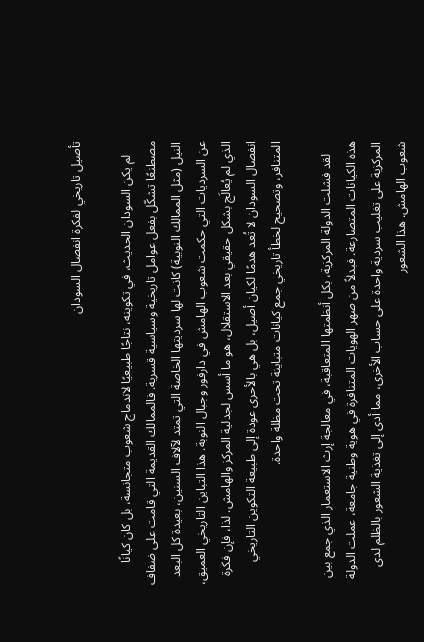تأصيل تاريخي لفكرة انفصال السودان

    لم يكن السودان الحديث، في تكوينه، نتاجًا طبيعيًا لاندماج شعوب متجانسة، بل كان كيانًا مصطنعًا تشكّل بفعل عوامل تاريخية وسياسية قسرية. فالممالك القديمة التي قامت على ضفاف النيل (مثل الممالك النوبية) كانت لها سرديتها الخاصة التي تمتد لآلاف السنين، بعيدة كل البعد عن السرديات التي حكمت شعوب الهامش في دارفور وجبال النوبة. هذا التباين التاريخي العميق، الذي لم يُعالَج بشكل حقيقي بعد الاستقلال، هو ما أسس لجدلية المركز والهامش. لذا، فإن فكرة انفصال السودان لا تُعد هدمًا لكيان أصيل، بل هي بالأحرى عودة إلى طبيعة التكوين التاريخي المتنافر، وتصحيح لخطأ تاريخي جمع كيانات متباينة تحت مظلة واحدة.

    لقد فشلت الدولة المركزية، بكل أنظمتها المتعاقبة، في معالجة إرث الاستعمار الذي جمع بين هذه الكيانات المتصارعة. فبدلاً من صهر الهويات المتنافرة في هوية وطنية جامعة، عملت الدولة المركزية على تغليب سردية واحدة على حساب الأخرى، مما أدى إلى تغذية الشعور بالظلم لدى شعوب الهامش. هذا الشعور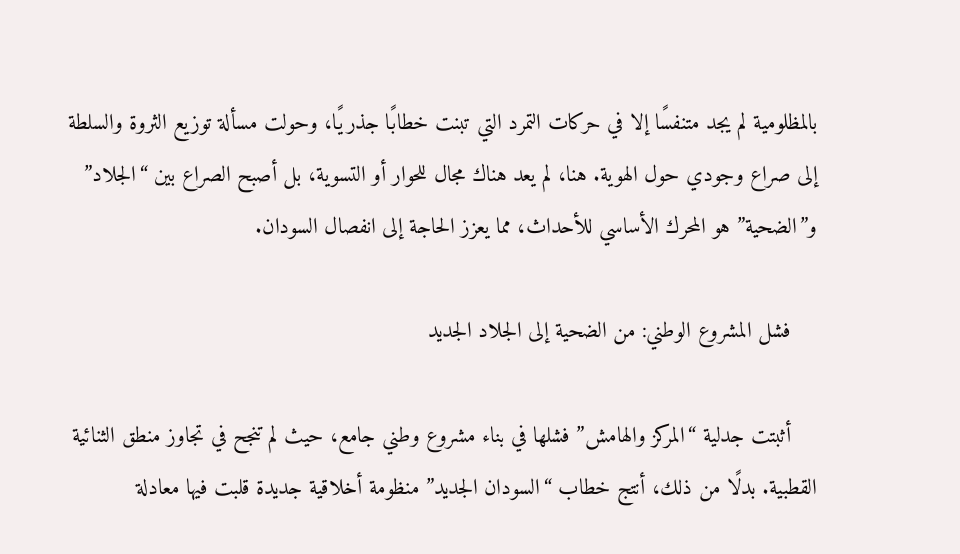بالمظلومية لم يجد متنفسًا إلا في حركات التمرد التي تبنت خطابًا جذريًا، وحولت مسألة توزيع الثروة والسلطة إلى صراع وجودي حول الهوية. هنا، لم يعد هناك مجال للحوار أو التسوية، بل أصبح الصراع بين “الجلاد” و”الضحية” هو المحرك الأساسي للأحداث، مما يعزز الحاجة إلى انفصال السودان.

    فشل المشروع الوطني: من الضحية إلى الجلاد الجديد

    أثبتت جدلية “المركز والهامش” فشلها في بناء مشروع وطني جامع، حيث لم تنجح في تجاوز منطق الثنائية القطبية. بدلًا من ذلك، أنتج خطاب “السودان الجديد” منظومة أخلاقية جديدة قلبت فيها معادلة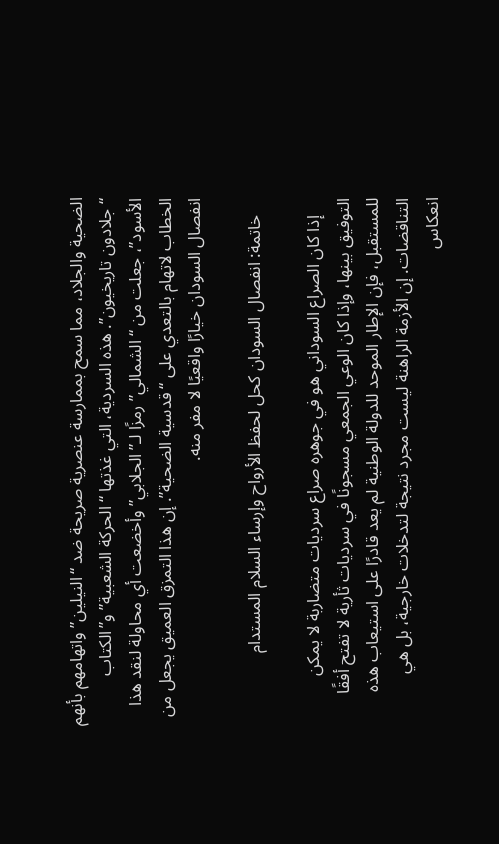الضحية والجلاد، مما سمح بممارسة عنصرية صريحة ضد “النيلين” واتهامهم بأنهم “جلادون تاريخيون”. هذه السردية، التي غذتها “الحركة الشعبية” و”الكتاب الأسود”، جعلت من “الشمالي” رمزًا لـ”الجلابي” وأخضعت أي محاولة لنقد هذا الخطاب لاتهام بالتعدي على “قدسية الضحية”. إن هذا التمزق العميق يجعل من انفصال السودان خيارًا واقعيًا لا مفر منه.

    خاتمة: انفصال السودان كحل لحفظ الأرواح وإرساء السلام المستدام

    إذا كان الصراع السوداني هو في جوهره صراع سرديات متضاربة لا يمكن التوفيق بينها، وإذا كان الوعي الجمعي مسجونًا في سرديات ثأرية لا تفتح أفقًا للمستقبل، فإن الإطار الموحد للدولة الوطنية لم يعد قادرًا على استيعاب هذه التناقضات. إن الأزمة الراهنة ليست مجرد نتيجة لتدخلات خارجية، بل هي انعكاس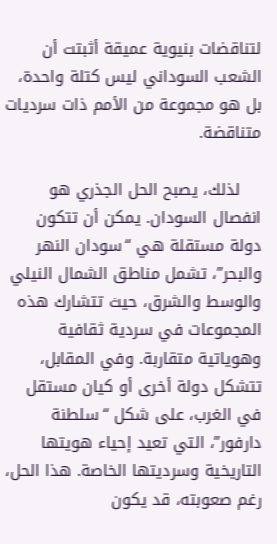لتناقضات بنيوية عميقة أثبتت أن الشعب السوداني ليس كتلة واحدة، بل هو مجموعة من الأمم ذات سرديات متناقضة.

    لذلك، يصبح الحل الجذري هو انفصال السودان. يمكن أن تتكون دولة مستقلة هي “سودان النهر والبحر”، تشمل مناطق الشمال النيلي والوسط والشرق، حيث تتشارك هذه المجموعات في سردية ثقافية وهوياتية متقاربة. وفي المقابل، تتشكل دولة أخرى أو كيان مستقل في الغرب، على شكل “سلطنة دارفور”، التي تعيد إحياء هويتها التاريخية وسرديتها الخاصة. هذا الحل، رغم صعوبته، قد يكون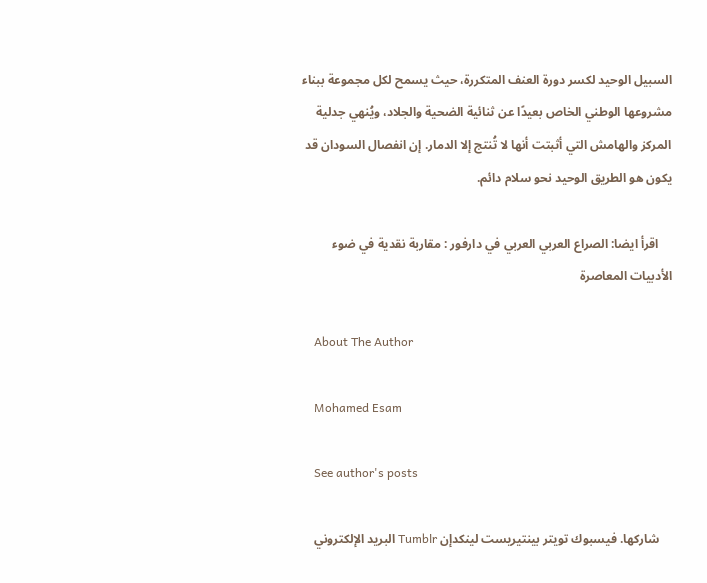السبيل الوحيد لكسر دورة العنف المتكررة، حيث يسمح لكل مجموعة ببناء مشروعها الوطني الخاص بعيدًا عن ثنائية الضحية والجلاد، ويُنهي جدلية المركز والهامش التي أثبتت أنها لا تُنتج إلا الدمار. إن انفصال السودان قد يكون هو الطريق الوحيد نحو سلام دائم.

    اقرأ ايضا: الصراع العربي العربي في دارفور : مقاربة نقدية في ضوء الأدبيات المعاصرة

    About The Author

    Mohamed Esam

    See author's posts

    شاركها. فيسبوك تويتر بينتيريست لينكدإن Tumblr البريد الإلكتروني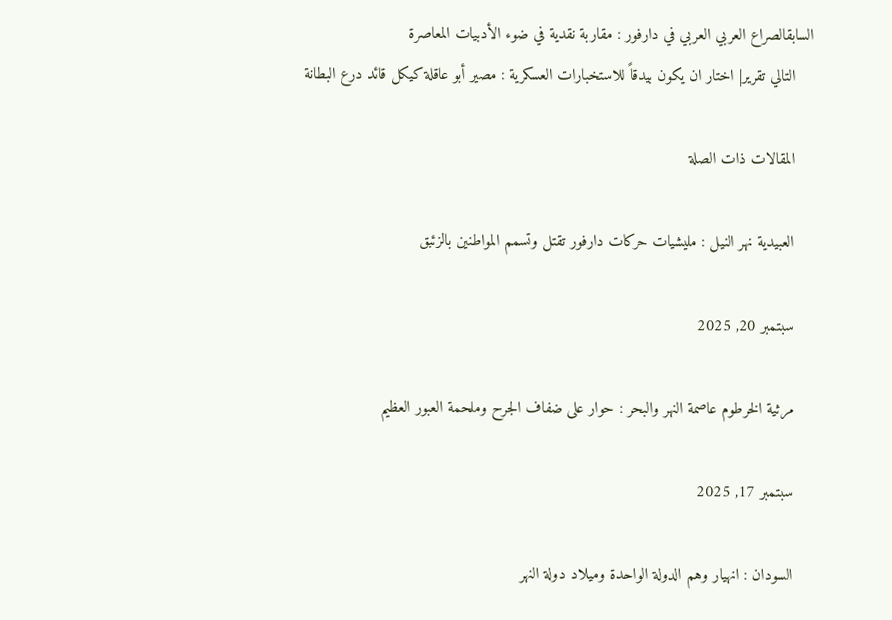السابقالصراع العربي العربي في دارفور : مقاربة نقدية في ضوء الأدبيات المعاصرة
    التالي تقرير| اختار ان يكون بيدقاً للاستخبارات العسكرية : مصير أبو عاقلة كيكل قائد درع البطانة

    المقالات ذات الصلة

    العبيدية نهر النيل : مليشيات حركات دارفور تقتل وتسمم المواطنين بالزئبق

    سبتمبر 20, 2025

    مرثية الخرطوم عاصمة النهر والبحر : حوار على ضفاف الجرح وملحمة العبور العظيم

    سبتمبر 17, 2025

    السودان : انهيار وهم الدولة الواحدة وميلاد دولة النهر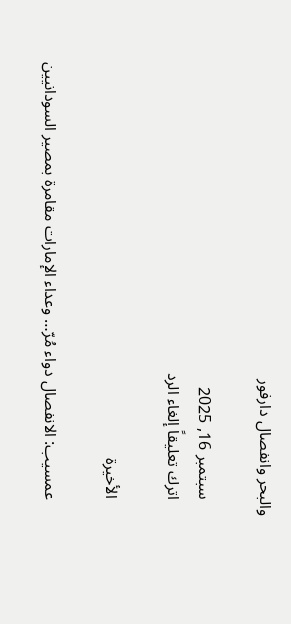والبحر وانفصال دارفور

    سبتمبر 16, 2025
    اترك تعليقاً إلغاء الرد

    الأخيرة

    عمسيب: الانفصال دواء مُرّ… وعداء الإمارات مقامرة بمصير السودانيين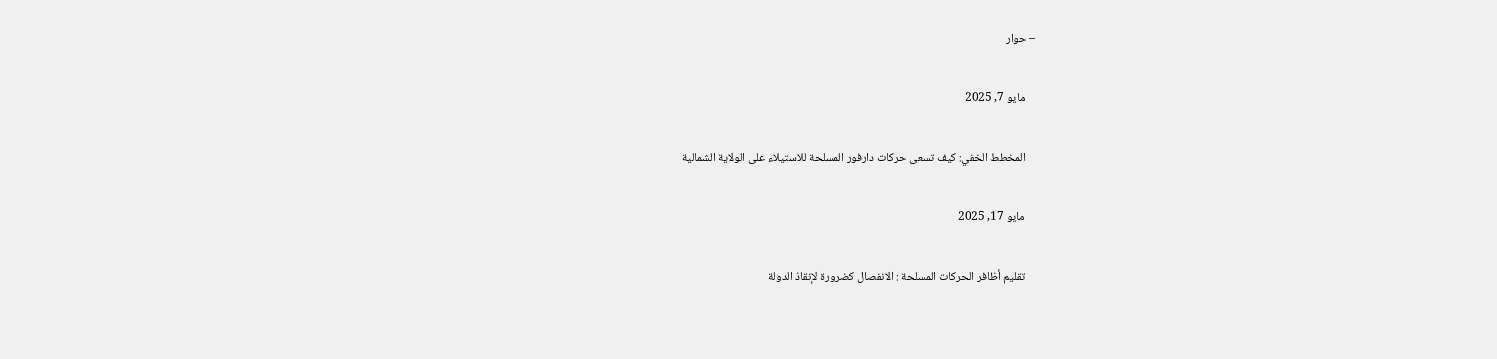– حوار

    مايو 7, 2025

    المخطط الخفي: كيف تسعى حركات دارفور المسلحة للاستيلاء على الولاية الشمالية

    مايو 17, 2025

    تقليم أظافر الحركات المسلحة : الانفصال كضرورة لإنقاذ الدولة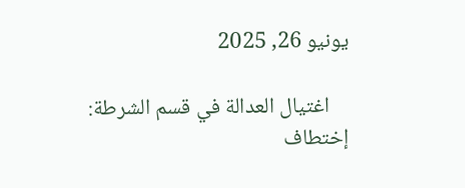يونيو 26, 2025

    اغتيال العدالة في قسم الشرطة: إختطاف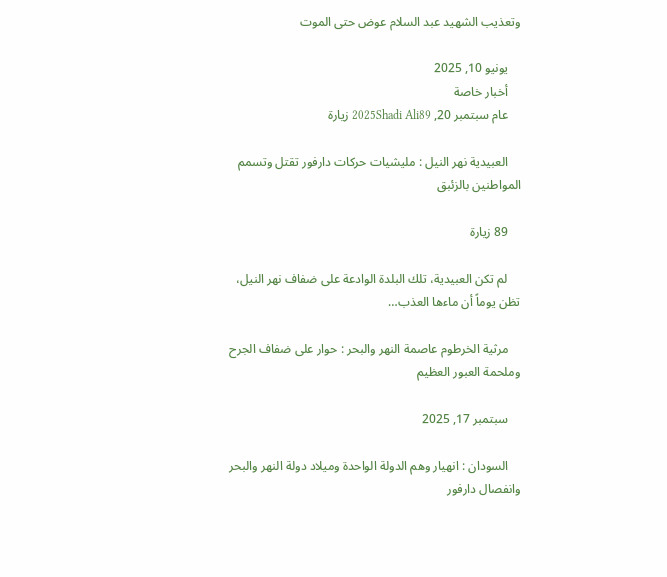وتعذيب الشهيد عبد السلام عوض حتى الموت

    يونيو 10, 2025
    أخبار خاصة
    عام سبتمبر 20, 2025Shadi Ali89 زيارة

    العبيدية نهر النيل : مليشيات حركات دارفور تقتل وتسمم المواطنين بالزئبق

    89 زيارة

    لم تكن العبيدية، تلك البلدة الوادعة على ضفاف نهر النيل، تظن يوماً أن ماءها العذب…

    مرثية الخرطوم عاصمة النهر والبحر : حوار على ضفاف الجرح وملحمة العبور العظيم

    سبتمبر 17, 2025

    السودان : انهيار وهم الدولة الواحدة وميلاد دولة النهر والبحر وانفصال دارفور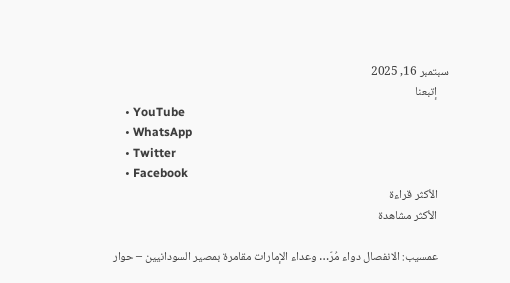سبتمبر 16, 2025
    إتبعنا
    • YouTube
    • WhatsApp
    • Twitter
    • Facebook
    الأكثر قراءة
    الأكثر مشاهدة

    عمسيب: الانفصال دواء مُرّ… وعداء الإمارات مقامرة بمصير السودانيين – حوار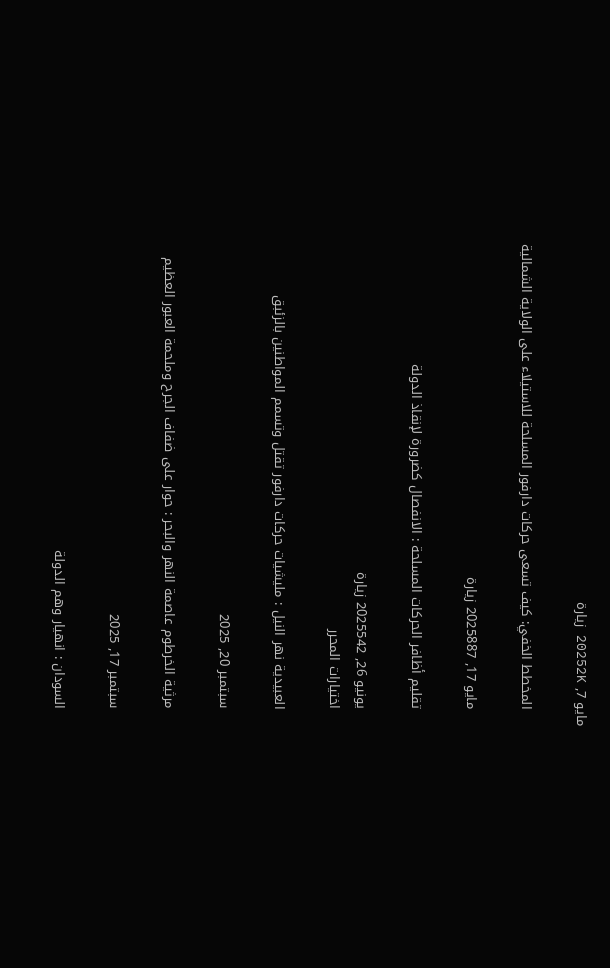مايو 7, 20252K زيارة

    المخطط الخفي: كيف تسعى حركات دارفور المسلحة للاستيلاء على الولاية الشمالية

    مايو 17, 2025887 زيارة

    تقليم أظافر الحركات المسلحة : الانفصال كضرورة لإنقاذ الدولة

    يونيو 26, 2025542 زيارة
    اختيارات المحرر

    العبيدية نهر النيل : مليشيات حركات دارفور تقتل وتسمم المواطنين بالزئبق

    سبتمبر 20, 2025

    مرثية الخرطوم عاصمة النهر والبحر : حوار على ضفاف الجرح وملحمة العبور العظيم

    سبتمبر 17, 2025

    السودان : انهيار وهم الدولة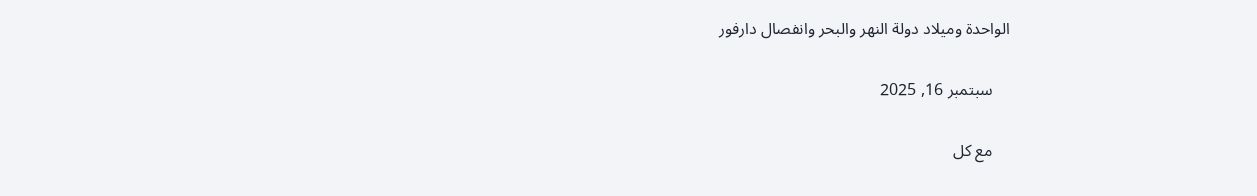الواحدة وميلاد دولة النهر والبحر وانفصال دارفور

    سبتمبر 16, 2025

    مع كل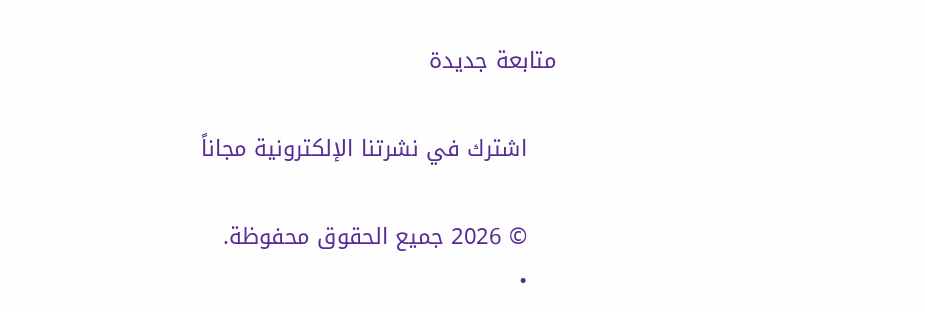متابعة جديدة

    اشترك في نشرتنا الإلكترونية مجاناً

    © 2026 جميع الحقوق محفوظة.
    •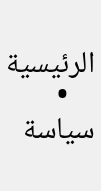الرئيسية
    • سياسة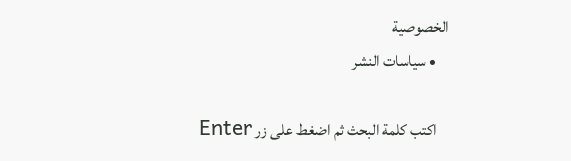الخصوصية
    • سياسات النشر

    اكتب كلمة البحث ثم اضغط على زر Enter